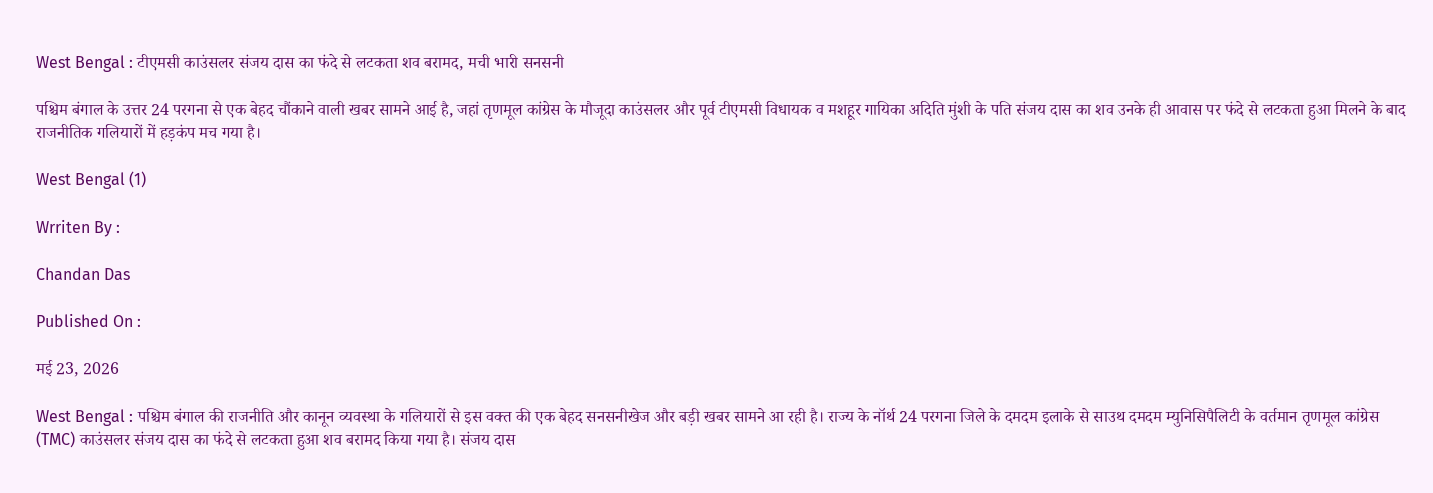West Bengal : टीएमसी काउंसलर संजय दास का फंदे से लटकता शव बरामद, मची भारी सनसनी

पश्चिम बंगाल के उत्तर 24 परगना से एक बेहद चौंकाने वाली खबर सामने आई है, जहां तृणमूल कांग्रेस के मौजूदा काउंसलर और पूर्व टीएमसी विधायक व मशहूर गायिका अदिति मुंशी के पति संजय दास का शव उनके ही आवास पर फंदे से लटकता हुआ मिलने के बाद राजनीतिक गलियारों में हड़कंप मच गया है।

West Bengal (1)

Wrriten By :

Chandan Das

Published On :

मई 23, 2026

West Bengal : पश्चिम बंगाल की राजनीति और कानून व्यवस्था के गलियारों से इस वक्त की एक बेहद सनसनीखेज और बड़ी खबर सामने आ रही है। राज्य के नॉर्थ 24 परगना जिले के दमदम इलाके से साउथ दमदम म्युनिसिपैलिटी के वर्तमान तृणमूल कांग्रेस (TMC) काउंसलर संजय दास का फंदे से लटकता हुआ शव बरामद किया गया है। संजय दास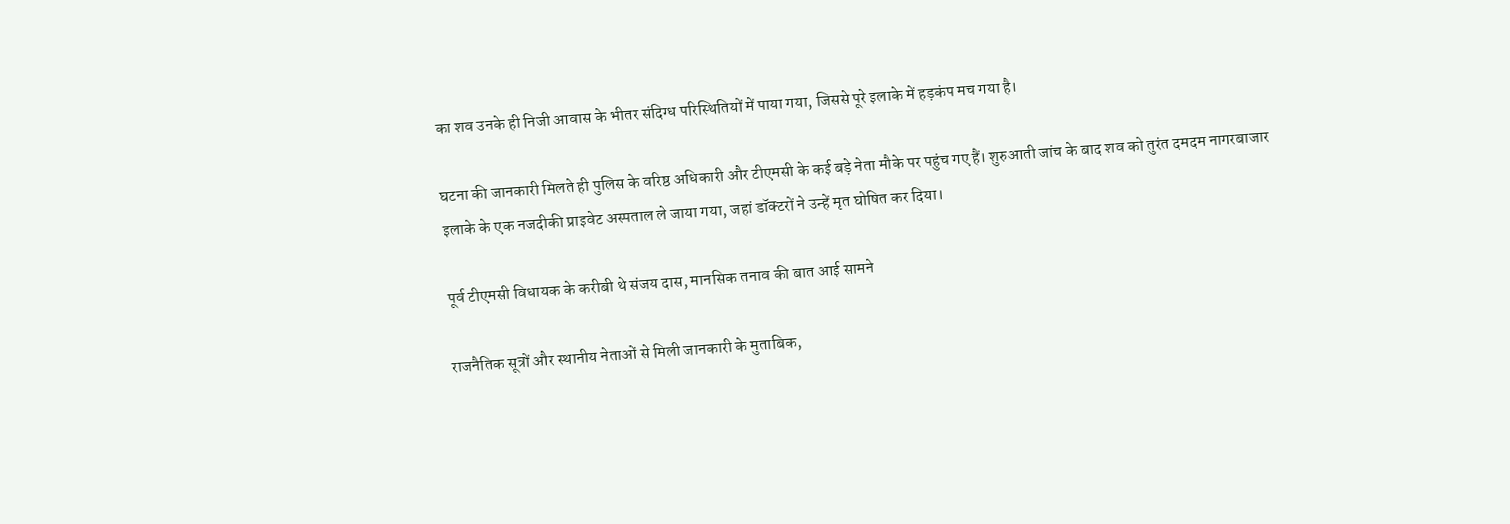का शव उनके ही निजी आवास के भीतर संदिग्ध परिस्थितियों में पाया गया, जिससे पूरे इलाके में हड़कंप मच गया है।

घटना की जानकारी मिलते ही पुलिस के वरिष्ठ अधिकारी और टीएमसी के कई बड़े नेता मौके पर पहुंच गए हैं। शुरुआती जांच के बाद शव को तुरंत दमदम नागरबाजार इलाके के एक नजदीकी प्राइवेट अस्पताल ले जाया गया, जहां डॉक्टरों ने उन्हें मृत घोषित कर दिया।

पूर्व टीएमसी विधायक के करीबी थे संजय दास, मानसिक तनाव की बात आई सामने

राजनैतिक सूत्रों और स्थानीय नेताओं से मिली जानकारी के मुताबिक,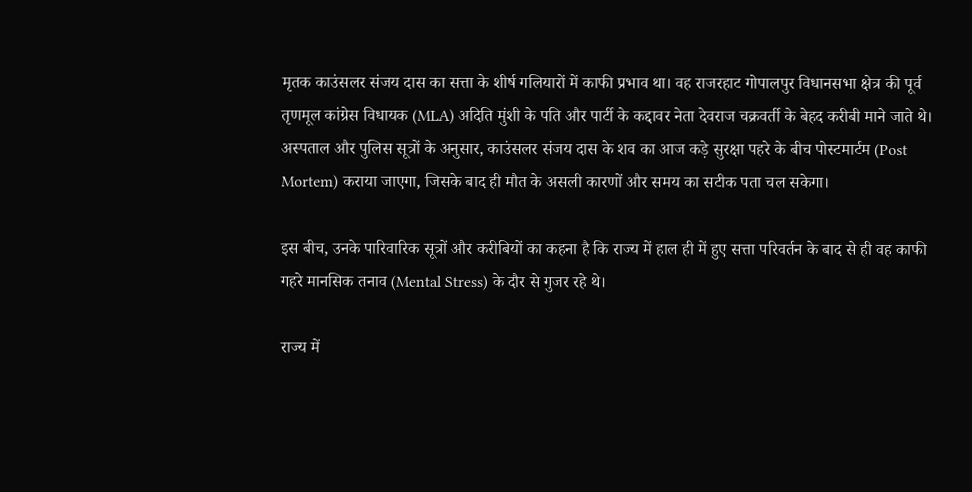मृतक काउंसलर संजय दास का सत्ता के शीर्ष गलियारों में काफी प्रभाव था। वह राजरहाट गोपालपुर विधानसभा क्षेत्र की पूर्व तृणमूल कांग्रेस विधायक (MLA) अदिति मुंशी के पति और पार्टी के कद्दावर नेता देवराज चक्रवर्ती के बेहद करीबी माने जाते थे। अस्पताल और पुलिस सूत्रों के अनुसार, काउंसलर संजय दास के शव का आज कड़े सुरक्षा पहरे के बीच पोस्टमार्टम (Post Mortem) कराया जाएगा, जिसके बाद ही मौत के असली कारणों और समय का सटीक पता चल सकेगा।

इस बीच, उनके पारिवारिक सूत्रों और करीबियों का कहना है कि राज्य में हाल ही में हुए सत्ता परिवर्तन के बाद से ही वह काफी गहरे मानसिक तनाव (Mental Stress) के दौर से गुजर रहे थे।

राज्य में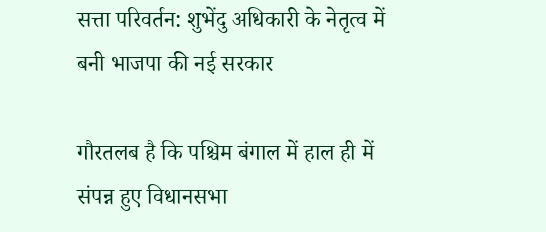सत्ता परिवर्तन: शुभेंदु अधिकारी के नेतृत्व में बनी भाजपा की नई सरकार

गौरतलब है कि पश्चिम बंगाल में हाल ही में संपन्न हुए विधानसभा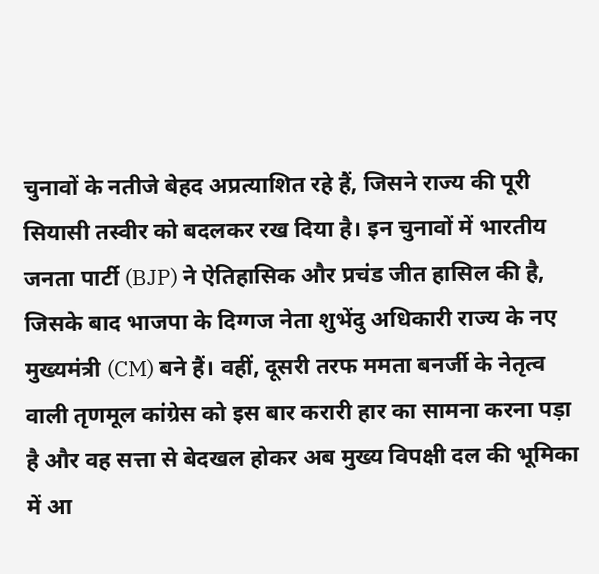चुनावों के नतीजे बेहद अप्रत्याशित रहे हैं, जिसने राज्य की पूरी सियासी तस्वीर को बदलकर रख दिया है। इन चुनावों में भारतीय जनता पार्टी (BJP) ने ऐतिहासिक और प्रचंड जीत हासिल की है, जिसके बाद भाजपा के दिग्गज नेता शुभेंदु अधिकारी राज्य के नए मुख्यमंत्री (CM) बने हैं। वहीं, दूसरी तरफ ममता बनर्जी के नेतृत्व वाली तृणमूल कांग्रेस को इस बार करारी हार का सामना करना पड़ा है और वह सत्ता से बेदखल होकर अब मुख्य विपक्षी दल की भूमिका में आ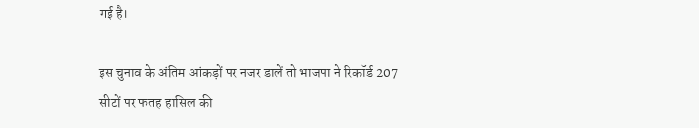गई है।

इस चुनाव के अंतिम आंकड़ों पर नजर डालें तो भाजपा ने रिकॉर्ड 207 सीटों पर फतह हासिल की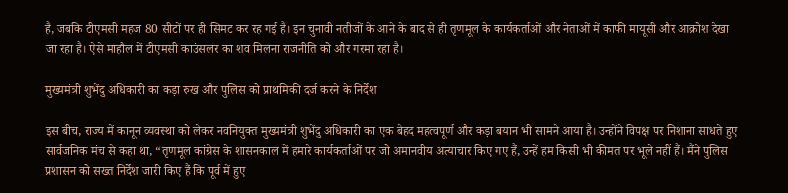है, जबकि टीएमसी महज 80 सीटों पर ही सिमट कर रह गई है। इन चुनावी नतीजों के आने के बाद से ही तृणमूल के कार्यकर्ताओं और नेताओं में काफी मायूसी और आक्रोश देखा जा रहा है। ऐसे माहौल में टीएमसी काउंसलर का शव मिलना राजनीति को और गरमा रहा है।

मुख्यमंत्री शुभेंदु अधिकारी का कड़ा रुख और पुलिस को प्राथमिकी दर्ज करने के निर्देश

इस बीच, राज्य में कानून व्यवस्था को लेकर नवनियुक्त मुख्यमंत्री शुभेंदु अधिकारी का एक बेहद महत्वपूर्ण और कड़ा बयान भी सामने आया है। उन्होंने विपक्ष पर निशाना साधते हुए सार्वजनिक मंच से कहा था, “तृणमूल कांग्रेस के शासनकाल में हमारे कार्यकर्ताओं पर जो अमानवीय अत्याचार किए गए हैं, उन्हें हम किसी भी कीमत पर भूले नहीं हैं। मैंने पुलिस प्रशासन को सख्त निर्देश जारी किए हैं कि पूर्व में हुए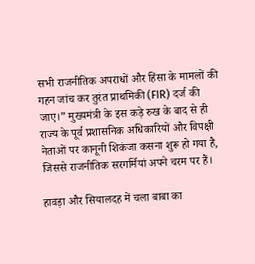सभी राजनीतिक अपराधों और हिंसा के मामलों की गहन जांच कर तुरंत प्राथमिकी (FIR) दर्ज की जाए।” मुख्यमंत्री के इस कड़े रुख के बाद से ही राज्य के पूर्व प्रशासनिक अधिकारियों और विपक्षी नेताओं पर कानूनी शिकंजा कसना शुरू हो गया है, जिससे राजनीतिक सरगर्मियां अपने चरम पर हैं।

हावड़ा और सियालदह में चला बाबा का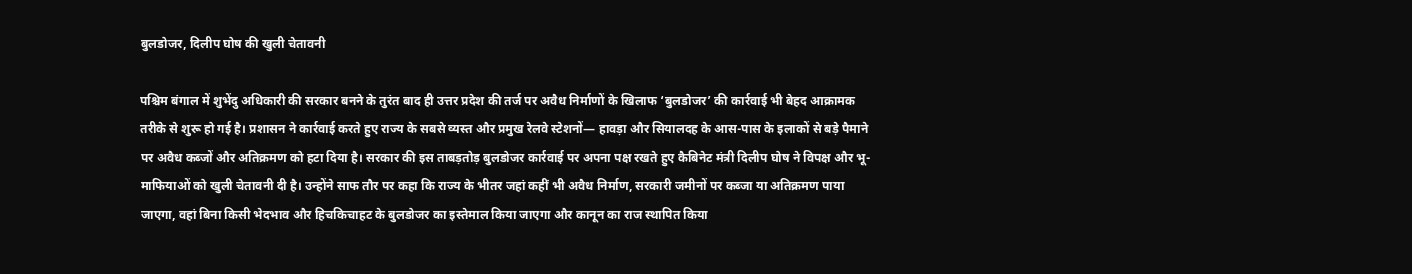बुलडोजर, दिलीप घोष की खुली चेतावनी

पश्चिम बंगाल में शुभेंदु अधिकारी की सरकार बनने के तुरंत बाद ही उत्तर प्रदेश की तर्ज पर अवैध निर्माणों के खिलाफ ‘बुलडोजर’ की कार्रवाई भी बेहद आक्रामक तरीके से शुरू हो गई है। प्रशासन ने कार्रवाई करते हुए राज्य के सबसे व्यस्त और प्रमुख रेलवे स्टेशनों— हावड़ा और सियालदह के आस-पास के इलाकों से बड़े पैमाने पर अवैध कब्जों और अतिक्रमण को हटा दिया है। सरकार की इस ताबड़तोड़ बुलडोजर कार्रवाई पर अपना पक्ष रखते हुए कैबिनेट मंत्री दिलीप घोष ने विपक्ष और भू-माफियाओं को खुली चेतावनी दी है। उन्होंने साफ तौर पर कहा कि राज्य के भीतर जहां कहीं भी अवैध निर्माण, सरकारी जमीनों पर कब्जा या अतिक्रमण पाया जाएगा, वहां बिना किसी भेदभाव और हिचकिचाहट के बुलडोजर का इस्तेमाल किया जाएगा और कानून का राज स्थापित किया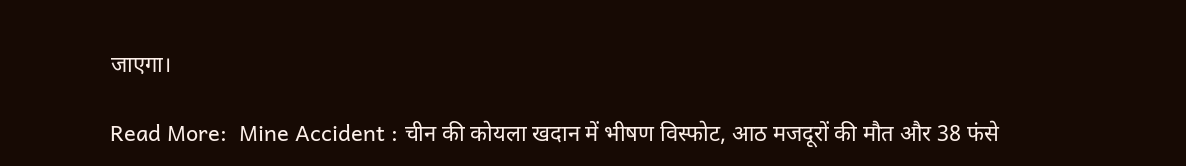जाएगा।

Read More:  Mine Accident : चीन की कोयला खदान में भीषण विस्फोट, आठ मजदूरों की मौत और 38 फंसे